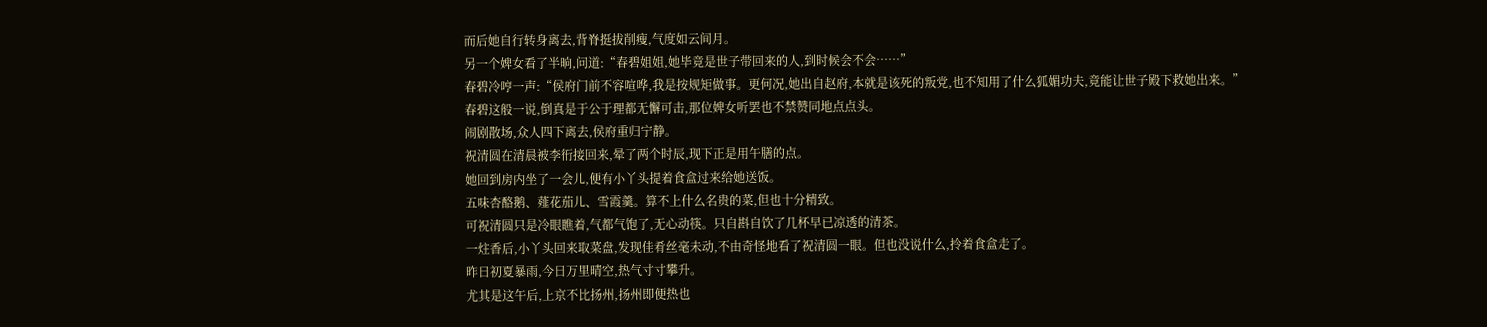而后她自行转身离去,背脊挺拔削瘦,气度如云间月。
另一个婢女看了半晌,问道:“春碧姐姐,她毕竟是世子带回来的人,到时候会不会……”
春碧冷哼一声:“侯府门前不容喧哗,我是按规矩做事。更何况,她出自赵府,本就是该死的叛党,也不知用了什么狐媚功夫,竟能让世子殿下救她出来。”
春碧这般一说,倒真是于公于理都无懈可击,那位婢女听罢也不禁赞同地点点头。
闹剧散场,众人四下离去,侯府重归宁静。
祝清圆在清晨被李衎接回来,晕了两个时辰,现下正是用午膳的点。
她回到房内坐了一会儿,便有小丫头提着食盒过来给她送饭。
五味杏酪鹅、薤花茄儿、雪霞羹。算不上什么名贵的菜,但也十分精致。
可祝清圆只是冷眼瞧着,气都气饱了,无心动筷。只自斟自饮了几杯早已凉透的清茶。
一炷香后,小丫头回来取菜盘,发现佳肴丝毫未动,不由奇怪地看了祝清圆一眼。但也没说什么,拎着食盒走了。
昨日初夏暴雨,今日万里晴空,热气寸寸攀升。
尤其是这午后,上京不比扬州,扬州即便热也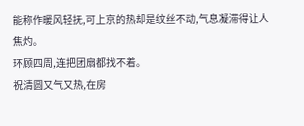能称作暖风轻抚,可上京的热却是纹丝不动,气息凝滞得让人焦灼。
环顾四周,连把团扇都找不着。
祝清圆又气又热,在房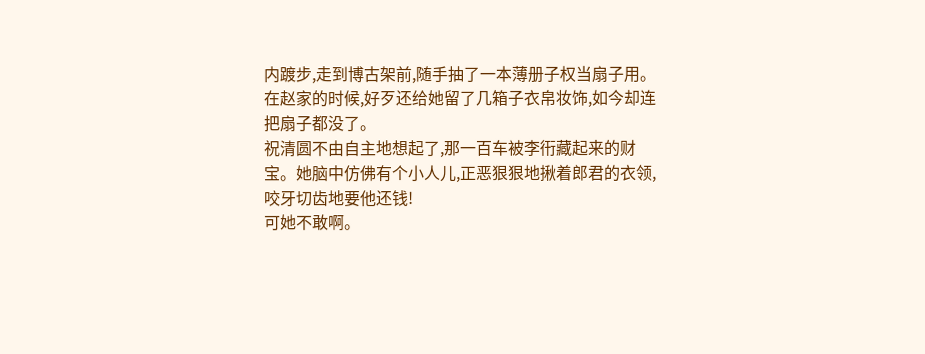内踱步,走到博古架前,随手抽了一本薄册子权当扇子用。
在赵家的时候,好歹还给她留了几箱子衣帛妆饰,如今却连把扇子都没了。
祝清圆不由自主地想起了,那一百车被李衎藏起来的财宝。她脑中仿佛有个小人儿,正恶狠狠地揪着郎君的衣领,咬牙切齿地要他还钱!
可她不敢啊。